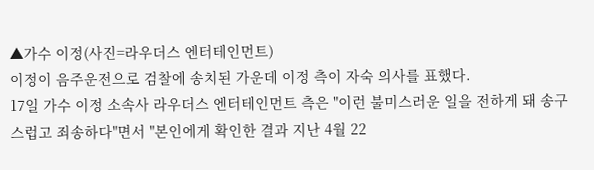▲가수 이정(사진=라우더스 엔터테인먼트)
이정이 음주운전으로 검찰에 송치된 가운데 이정 측이 자숙 의사를 표했다.
17일 가수 이정 소속사 라우더스 엔터테인먼트 측은 "이런 불미스러운 일을 전하게 돼 송구스럽고 죄송하다"면서 "본인에게 확인한 결과 지난 4월 22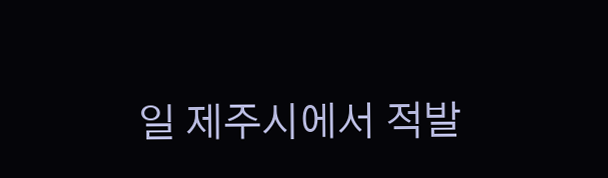일 제주시에서 적발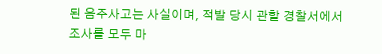된 음주사고는 사실이며, 적발 당시 관할 경찰서에서 조사를 모두 마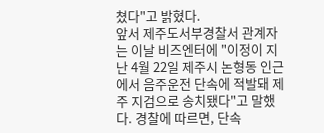쳤다"고 밝혔다.
앞서 제주도서부경찰서 관계자는 이날 비즈엔터에 "이정이 지난 4월 22일 제주시 논형동 인근에서 음주운전 단속에 적발돼 제주 지검으로 송치됐다"고 말했다. 경찰에 따르면, 단속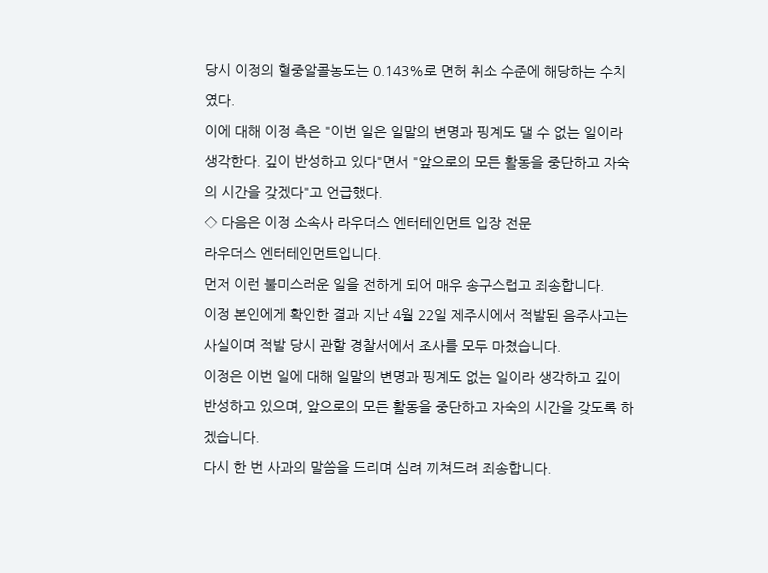당시 이정의 혈중알콜농도는 0.143%로 면허 취소 수준에 해당하는 수치였다.
이에 대해 이정 측은 "이번 일은 일말의 변명과 핑계도 댈 수 없는 일이라 생각한다. 깊이 반성하고 있다"면서 "앞으로의 모든 활동을 중단하고 자숙의 시간을 갖겠다"고 언급했다.
◇ 다음은 이정 소속사 라우더스 엔터테인먼트 입장 전문
라우더스 엔터테인먼트입니다.
먼저 이런 불미스러운 일을 전하게 되어 매우 송구스럽고 죄송합니다.
이정 본인에게 확인한 결과 지난 4월 22일 제주시에서 적발된 음주사고는 사실이며 적발 당시 관할 경찰서에서 조사를 모두 마쳤습니다.
이정은 이번 일에 대해 일말의 변명과 핑계도 없는 일이라 생각하고 깊이 반성하고 있으며, 앞으로의 모든 활동을 중단하고 자숙의 시간을 갖도록 하겠습니다.
다시 한 번 사과의 말씀을 드리며 심려 끼쳐드려 죄송합니다.